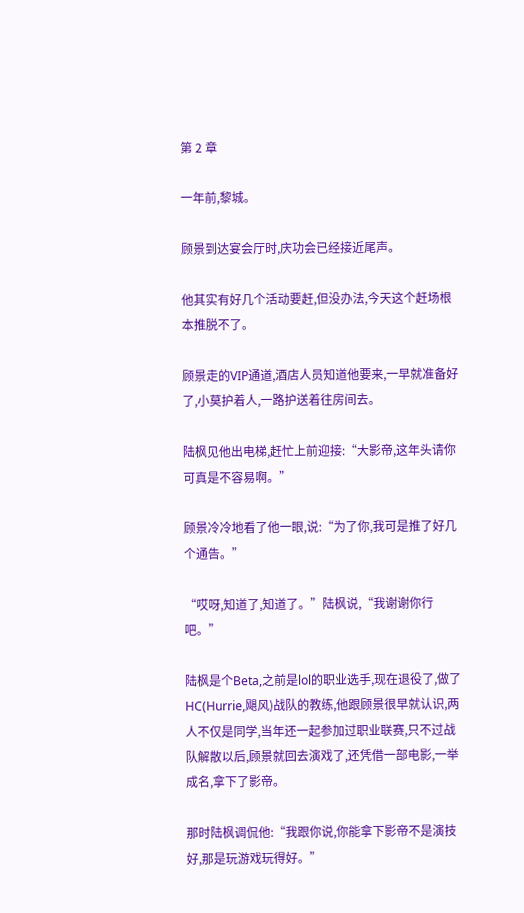第 2 章

一年前,黎城。

顾景到达宴会厅时,庆功会已经接近尾声。

他其实有好几个活动要赶,但没办法,今天这个赶场根本推脱不了。

顾景走的VIP通道,酒店人员知道他要来,一早就准备好了,小莫护着人,一路护送着往房间去。

陆枫见他出电梯,赶忙上前迎接:“大影帝,这年头请你可真是不容易啊。”

顾景冷冷地看了他一眼,说:“为了你,我可是推了好几个通告。”

“哎呀,知道了,知道了。”陆枫说,“我谢谢你行吧。”

陆枫是个Beta,之前是lol的职业选手,现在退役了,做了HC(Hurrie,飓风)战队的教练,他跟顾景很早就认识,两人不仅是同学,当年还一起参加过职业联赛,只不过战队解散以后,顾景就回去演戏了,还凭借一部电影,一举成名,拿下了影帝。

那时陆枫调侃他:“我跟你说,你能拿下影帝不是演技好,那是玩游戏玩得好。”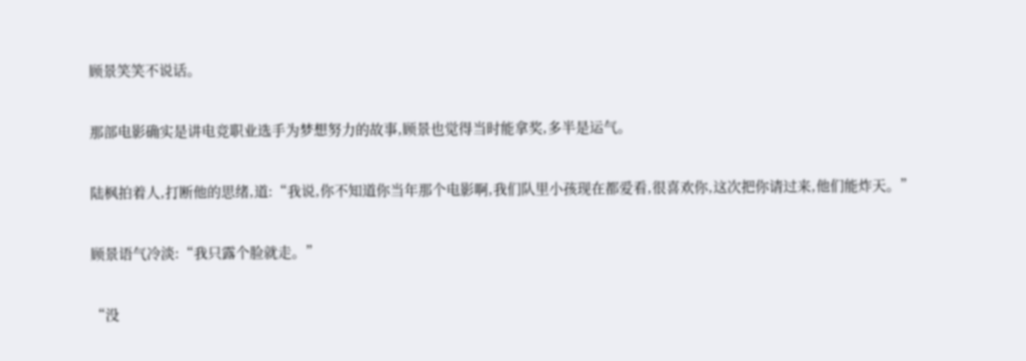顾景笑笑不说话。

那部电影确实是讲电竞职业选手为梦想努力的故事,顾景也觉得当时能拿奖,多半是运气。

陆枫拍着人,打断他的思绪,道:“我说,你不知道你当年那个电影啊,我们队里小孩现在都爱看,很喜欢你,这次把你请过来,他们能炸天。”

顾景语气冷淡:“我只露个脸就走。”

“没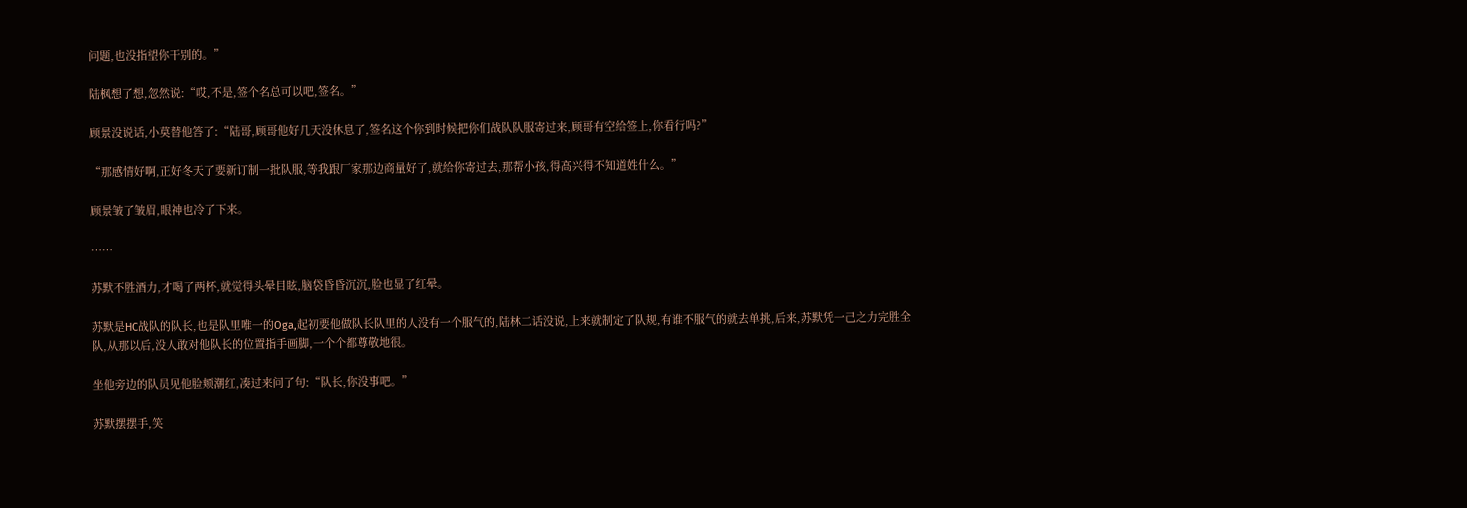问题,也没指望你干别的。”

陆枫想了想,忽然说:“哎,不是,签个名总可以吧,签名。”

顾景没说话,小莫替他答了:“陆哥,顾哥他好几天没休息了,签名这个你到时候把你们战队队服寄过来,顾哥有空给签上,你看行吗?”

“那感情好啊,正好冬天了要新订制一批队服,等我跟厂家那边商量好了,就给你寄过去,那帮小孩,得高兴得不知道姓什么。”

顾景皱了皱眉,眼神也冷了下来。

……

苏默不胜酒力,才喝了两杯,就觉得头晕目眩,脑袋昏昏沉沉,脸也显了红晕。

苏默是HC战队的队长,也是队里唯一的Oga,起初要他做队长队里的人没有一个服气的,陆林二话没说,上来就制定了队规,有谁不服气的就去单挑,后来,苏默凭一己之力完胜全队,从那以后,没人敢对他队长的位置指手画脚,一个个都尊敬地很。

坐他旁边的队员见他脸颊潮红,凑过来问了句:“队长,你没事吧。”

苏默摆摆手,笑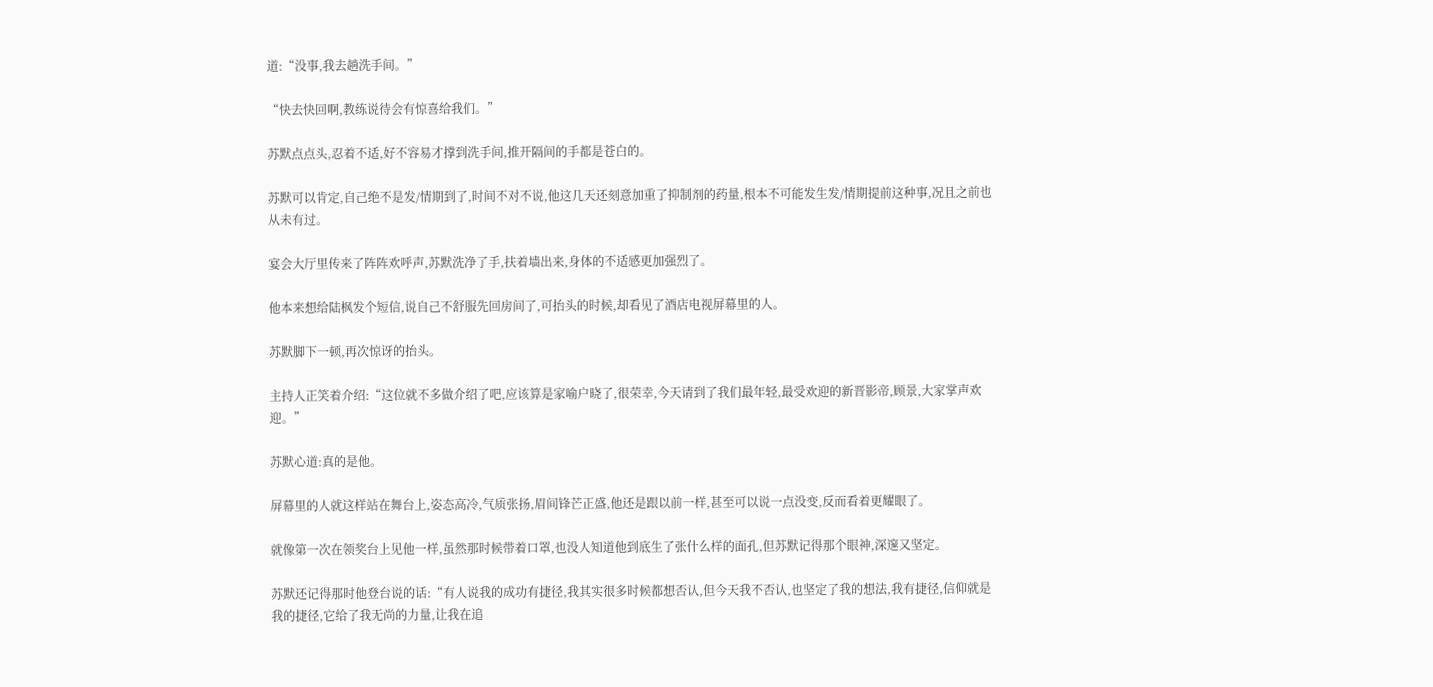道:“没事,我去趟洗手间。”

“快去快回啊,教练说待会有惊喜给我们。”

苏默点点头,忍着不适,好不容易才撑到洗手间,推开隔间的手都是苍白的。

苏默可以肯定,自己绝不是发/情期到了,时间不对不说,他这几天还刻意加重了抑制剂的药量,根本不可能发生发/情期提前这种事,况且之前也从未有过。

宴会大厅里传来了阵阵欢呼声,苏默洗净了手,扶着墙出来,身体的不适感更加强烈了。

他本来想给陆枫发个短信,说自己不舒服先回房间了,可抬头的时候,却看见了酒店电视屏幕里的人。

苏默脚下一顿,再次惊讶的抬头。

主持人正笑着介绍:“这位就不多做介绍了吧,应该算是家喻户晓了,很荣幸,今天请到了我们最年轻,最受欢迎的新晋影帝,顾景,大家掌声欢迎。”

苏默心道:真的是他。

屏幕里的人就这样站在舞台上,姿态高冷,气质张扬,眉间锋芒正盛,他还是跟以前一样,甚至可以说一点没变,反而看着更耀眼了。

就像第一次在领奖台上见他一样,虽然那时候带着口罩,也没人知道他到底生了张什么样的面孔,但苏默记得那个眼神,深邃又坚定。

苏默还记得那时他登台说的话:“有人说我的成功有捷径,我其实很多时候都想否认,但今天我不否认,也坚定了我的想法,我有捷径,信仰就是我的捷径,它给了我无尚的力量,让我在追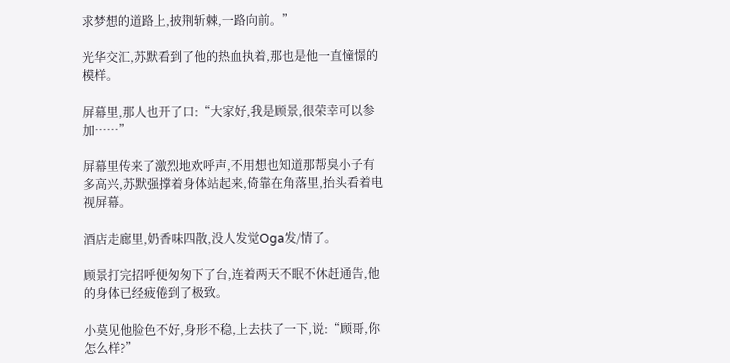求梦想的道路上,披荆斩棘,一路向前。”

光华交汇,苏默看到了他的热血执着,那也是他一直憧憬的模样。

屏幕里,那人也开了口:“大家好,我是顾景,很荣幸可以参加……”

屏幕里传来了激烈地欢呼声,不用想也知道那帮臭小子有多高兴,苏默强撑着身体站起来,倚靠在角落里,抬头看着电视屏幕。

酒店走廊里,奶香味四散,没人发觉Oga发/情了。

顾景打完招呼便匆匆下了台,连着两天不眠不休赶通告,他的身体已经疲倦到了极致。

小莫见他脸色不好,身形不稳,上去扶了一下,说:“顾哥,你怎么样?”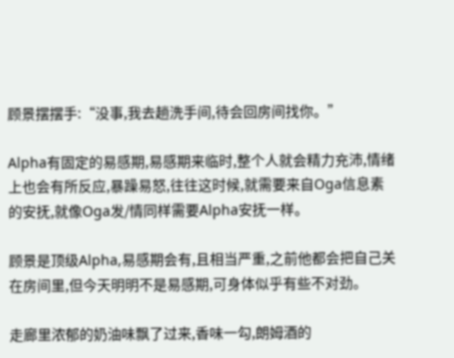顾景摆摆手:“没事,我去趟洗手间,待会回房间找你。”

Alpha有固定的易感期,易感期来临时,整个人就会精力充沛,情绪上也会有所反应,暴躁易怒,往往这时候,就需要来自Oga信息素的安抚,就像Oga发/情同样需要Alpha安抚一样。

顾景是顶级Alpha,易感期会有,且相当严重,之前他都会把自己关在房间里,但今天明明不是易感期,可身体似乎有些不对劲。

走廊里浓郁的奶油味飘了过来,香味一勾,朗姆酒的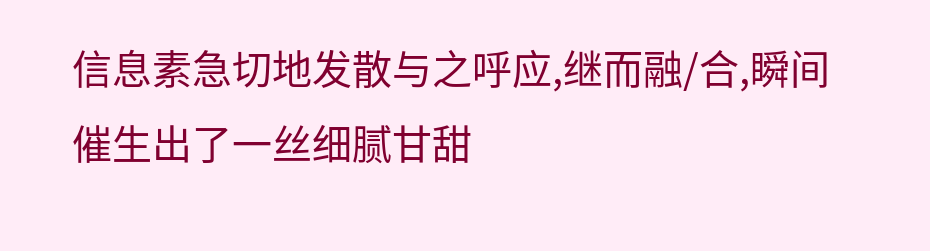信息素急切地发散与之呼应,继而融/合,瞬间催生出了一丝细腻甘甜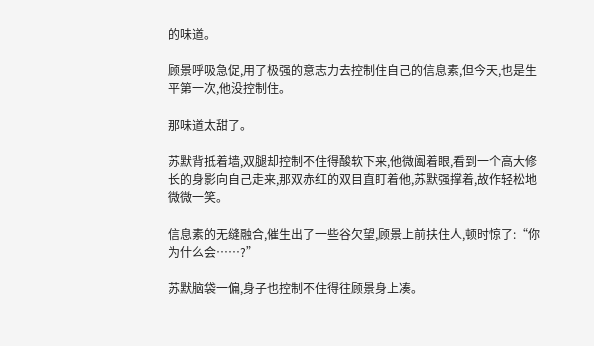的味道。

顾景呼吸急促,用了极强的意志力去控制住自己的信息素,但今天,也是生平第一次,他没控制住。

那味道太甜了。

苏默背抵着墙,双腿却控制不住得酸软下来,他微阖着眼,看到一个高大修长的身影向自己走来,那双赤红的双目直盯着他,苏默强撑着,故作轻松地微微一笑。

信息素的无缝融合,催生出了一些谷欠望,顾景上前扶住人,顿时惊了:“你为什么会……?”

苏默脑袋一偏,身子也控制不住得往顾景身上凑。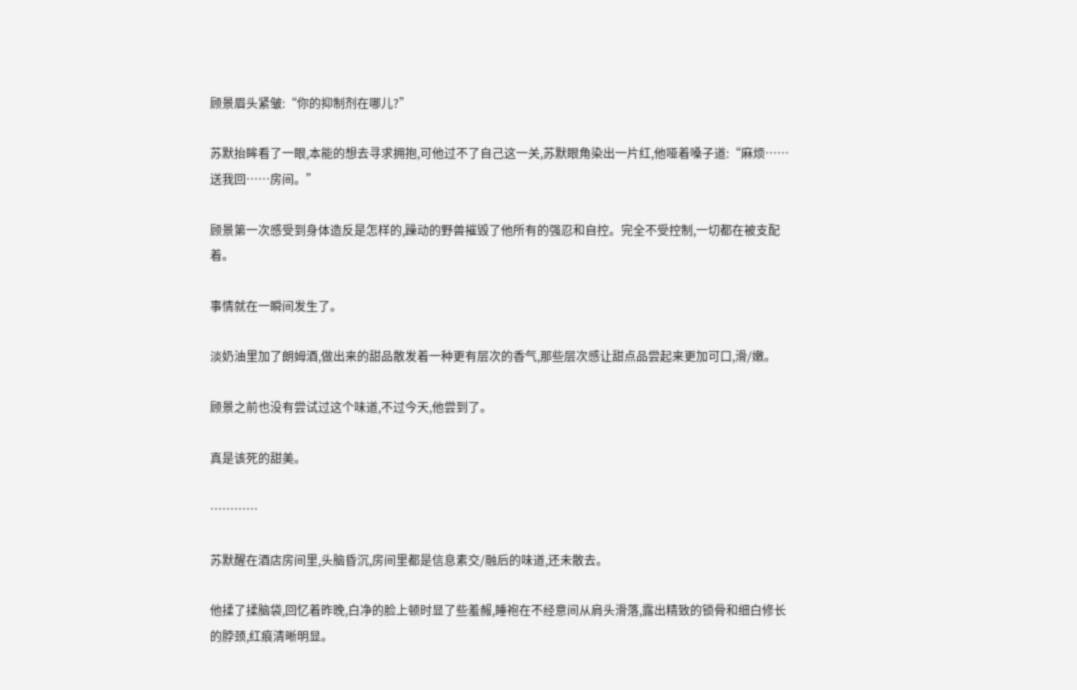顾景眉头紧皱:“你的抑制剂在哪儿?”

苏默抬眸看了一眼,本能的想去寻求拥抱,可他过不了自己这一关,苏默眼角染出一片红,他哑着嗓子道:“麻烦……送我回……房间。”

顾景第一次感受到身体造反是怎样的,躁动的野兽摧毁了他所有的强忍和自控。完全不受控制,一切都在被支配着。

事情就在一瞬间发生了。

淡奶油里加了朗姆酒,做出来的甜品散发着一种更有层次的香气,那些层次感让甜点品尝起来更加可口,滑/嫩。

顾景之前也没有尝试过这个味道,不过今天,他尝到了。

真是该死的甜美。

…………

苏默醒在酒店房间里,头脑昏沉,房间里都是信息素交/融后的味道,还未散去。

他揉了揉脑袋,回忆着昨晚,白净的脸上顿时显了些羞赧,睡袍在不经意间从肩头滑落,露出精致的锁骨和细白修长的脖颈,红痕清晰明显。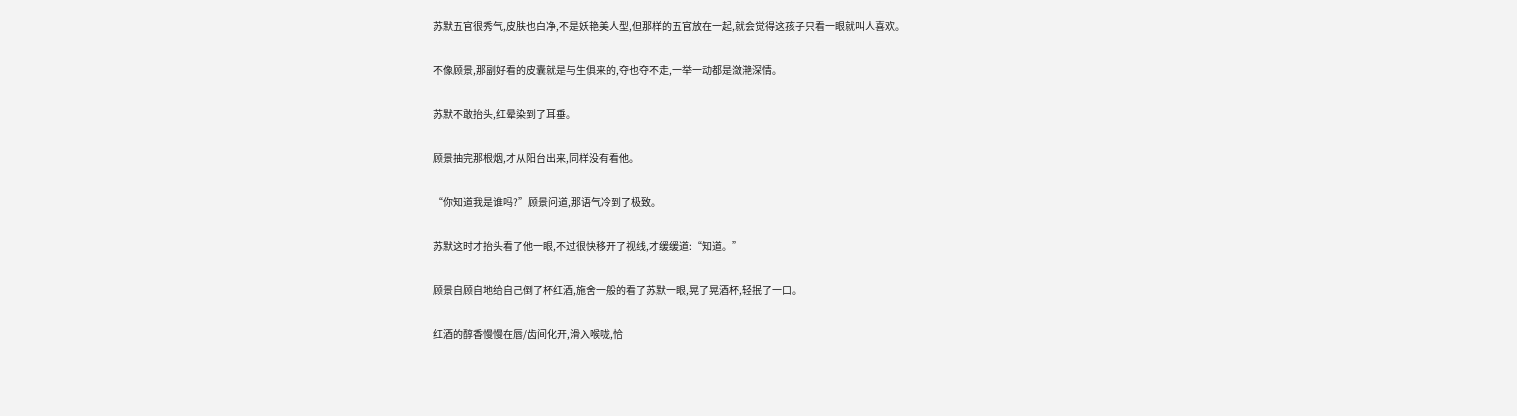苏默五官很秀气,皮肤也白净,不是妖艳美人型,但那样的五官放在一起,就会觉得这孩子只看一眼就叫人喜欢。

不像顾景,那副好看的皮囊就是与生俱来的,夺也夺不走,一举一动都是潋滟深情。

苏默不敢抬头,红晕染到了耳垂。

顾景抽完那根烟,才从阳台出来,同样没有看他。

“你知道我是谁吗?”顾景问道,那语气冷到了极致。

苏默这时才抬头看了他一眼,不过很快移开了视线,才缓缓道:“知道。”

顾景自顾自地给自己倒了杯红酒,施舍一般的看了苏默一眼,晃了晃酒杯,轻抿了一口。

红酒的醇香慢慢在唇/齿间化开,滑入喉咙,恰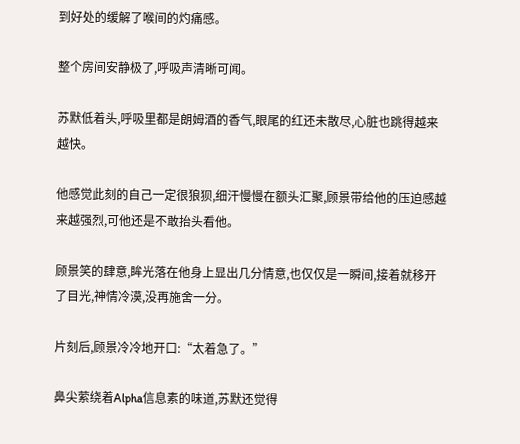到好处的缓解了喉间的灼痛感。

整个房间安静极了,呼吸声清晰可闻。

苏默低着头,呼吸里都是朗姆酒的香气,眼尾的红还未散尽,心脏也跳得越来越快。

他感觉此刻的自己一定很狼狈,细汗慢慢在额头汇聚,顾景带给他的压迫感越来越强烈,可他还是不敢抬头看他。

顾景笑的肆意,眸光落在他身上显出几分情意,也仅仅是一瞬间,接着就移开了目光,神情冷漠,没再施舍一分。

片刻后,顾景冷冷地开口:“太着急了。”

鼻尖萦绕着Alpha信息素的味道,苏默还觉得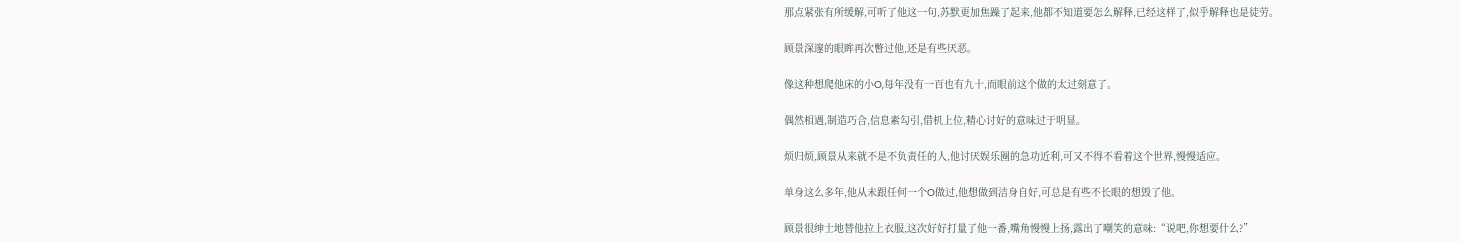那点紧张有所缓解,可听了他这一句,苏默更加焦躁了起来,他都不知道要怎么解释,已经这样了,似乎解释也是徒劳。

顾景深邃的眼眸再次瞥过他,还是有些厌恶。

像这种想爬他床的小O,每年没有一百也有九十,而眼前这个做的太过刻意了。

偶然相遇,制造巧合,信息素勾引,借机上位,精心讨好的意味过于明显。

烦归烦,顾景从来就不是不负责任的人,他讨厌娱乐圈的急功近利,可又不得不看着这个世界,慢慢适应。

单身这么多年,他从未跟任何一个O做过,他想做到洁身自好,可总是有些不长眼的想毁了他。

顾景很绅士地替他拉上衣服,这次好好打量了他一番,嘴角慢慢上扬,露出了嘲笑的意味:“说吧,你想要什么?”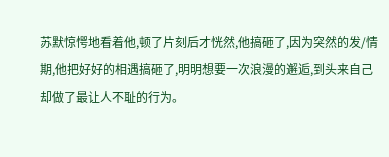苏默惊愕地看着他,顿了片刻后才恍然,他搞砸了,因为突然的发/情期,他把好好的相遇搞砸了,明明想要一次浪漫的邂逅,到头来自己却做了最让人不耻的行为。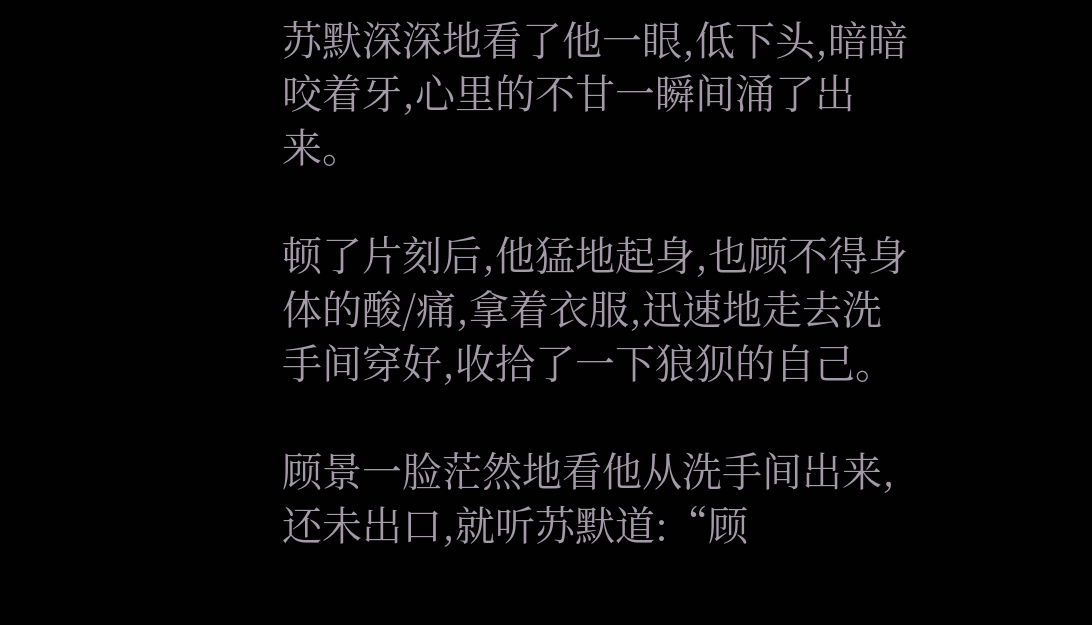苏默深深地看了他一眼,低下头,暗暗咬着牙,心里的不甘一瞬间涌了出来。

顿了片刻后,他猛地起身,也顾不得身体的酸/痛,拿着衣服,迅速地走去洗手间穿好,收拾了一下狼狈的自己。

顾景一脸茫然地看他从洗手间出来,还未出口,就听苏默道:“顾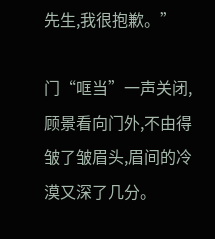先生,我很抱歉。”

门“哐当”一声关闭,顾景看向门外,不由得皱了皱眉头,眉间的冷漠又深了几分。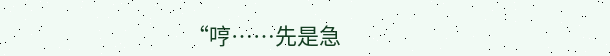“哼……先是急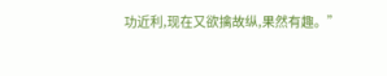功近利,现在又欲擒故纵,果然有趣。”